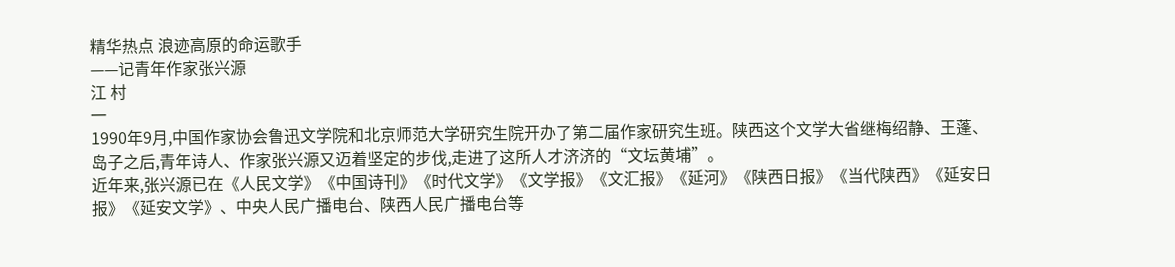精华热点 浪迹高原的命运歌手
——记青年作家张兴源
江 村
一
1990年9月,中国作家协会鲁迅文学院和北京师范大学研究生院开办了第二届作家研究生班。陕西这个文学大省继梅绍静、王蓬、岛子之后,青年诗人、作家张兴源又迈着坚定的步伐,走进了这所人才济济的“文坛黄埔”。
近年来,张兴源已在《人民文学》《中国诗刊》《时代文学》《文学报》《文汇报》《延河》《陕西日报》《当代陕西》《延安日报》《延安文学》、中央人民广播电台、陕西人民广播电台等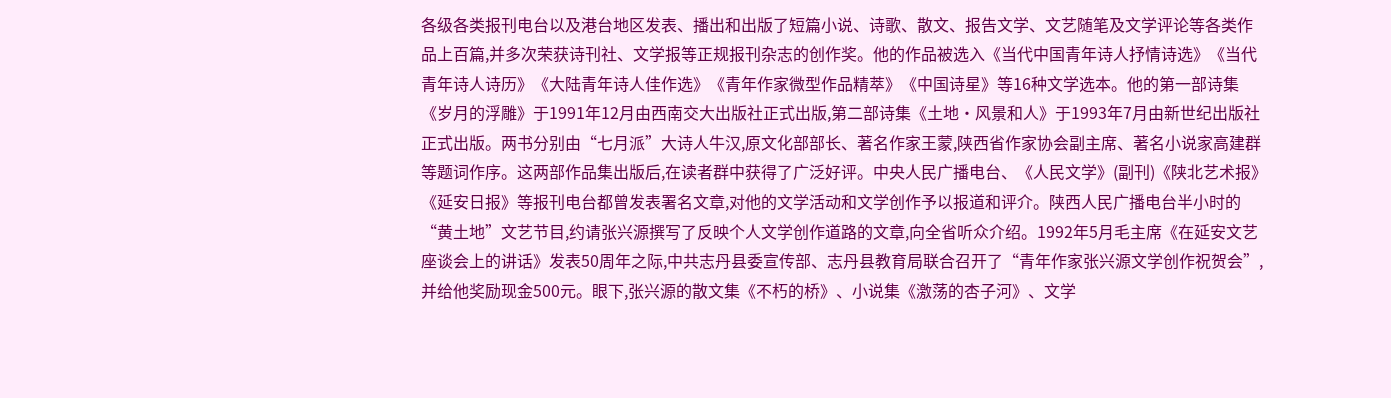各级各类报刊电台以及港台地区发表、播出和出版了短篇小说、诗歌、散文、报告文学、文艺随笔及文学评论等各类作品上百篇,并多次荣获诗刊社、文学报等正规报刊杂志的创作奖。他的作品被选入《当代中国青年诗人抒情诗选》《当代青年诗人诗历》《大陆青年诗人佳作选》《青年作家微型作品精萃》《中国诗星》等16种文学选本。他的第一部诗集《岁月的浮雕》于1991年12月由西南交大出版社正式出版,第二部诗集《土地·风景和人》于1993年7月由新世纪出版社正式出版。两书分别由“七月派”大诗人牛汉,原文化部部长、著名作家王蒙,陕西省作家协会副主席、著名小说家高建群等题词作序。这两部作品集出版后,在读者群中获得了广泛好评。中央人民广播电台、《人民文学》(副刊)《陕北艺术报》《延安日报》等报刊电台都曾发表署名文章,对他的文学活动和文学创作予以报道和评介。陕西人民广播电台半小时的“黄土地”文艺节目,约请张兴源撰写了反映个人文学创作道路的文章,向全省听众介绍。1992年5月毛主席《在延安文艺座谈会上的讲话》发表50周年之际,中共志丹县委宣传部、志丹县教育局联合召开了“青年作家张兴源文学创作祝贺会”,并给他奖励现金500元。眼下,张兴源的散文集《不朽的桥》、小说集《激荡的杏子河》、文学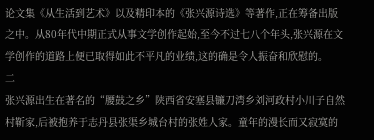论文集《从生活到艺术》以及精印本的《张兴源诗选》等著作,正在筹备出版之中。从80年代中期正式从事文学创作起始,至今不过七八个年头,张兴源在文学创作的道路上便已取得如此不平凡的业绩,这的确是令人振奋和欣慰的。
二
张兴源出生在著名的“腰鼓之乡”陕西省安塞县镰刀湾乡刘河政村小川子自然村靳家,后被抱养于志丹县张渠乡城台村的张姓人家。童年的漫长而又寂寞的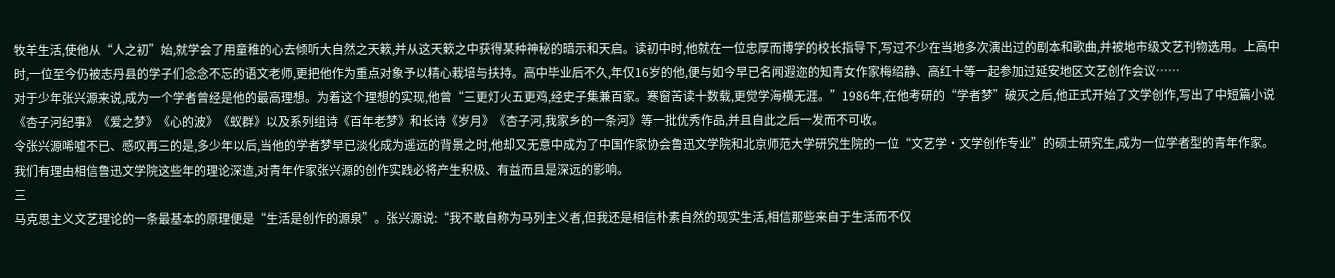牧羊生活,使他从“人之初”始,就学会了用童稚的心去倾听大自然之天簌,并从这天簌之中获得某种神秘的暗示和天启。读初中时,他就在一位忠厚而博学的校长指导下,写过不少在当地多次演出过的剧本和歌曲,并被地市级文艺刊物选用。上高中时,一位至今仍被志丹县的学子们念念不忘的语文老师,更把他作为重点对象予以精心栽培与扶持。高中毕业后不久,年仅16岁的他,便与如今早已名闻遐迩的知青女作家梅绍静、高红十等一起参加过延安地区文艺创作会议……
对于少年张兴源来说,成为一个学者曾经是他的最高理想。为着这个理想的实现,他曾“三更灯火五更鸡,经史子集兼百家。寒窗苦读十数载,更觉学海横无涯。”1986年,在他考研的“学者梦”破灭之后,他正式开始了文学创作,写出了中短篇小说《杏子河纪事》《爱之梦》《心的波》《蚁群》以及系列组诗《百年老梦》和长诗《岁月》《杏子河,我家乡的一条河》等一批优秀作品,并且自此之后一发而不可收。
令张兴源唏嘘不已、感叹再三的是,多少年以后,当他的学者梦早已淡化成为遥远的背景之时,他却又无意中成为了中国作家协会鲁迅文学院和北京师范大学研究生院的一位“文艺学·文学创作专业”的硕士研究生,成为一位学者型的青年作家。我们有理由相信鲁迅文学院这些年的理论深造,对青年作家张兴源的创作实践必将产生积极、有益而且是深远的影响。
三
马克思主义文艺理论的一条最基本的原理便是“生活是创作的源泉”。张兴源说:“我不敢自称为马列主义者,但我还是相信朴素自然的现实生活,相信那些来自于生活而不仅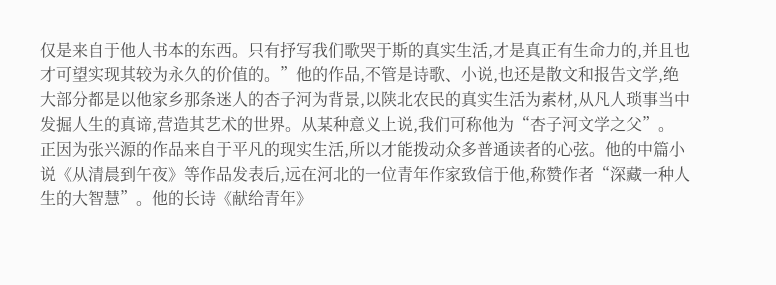仅是来自于他人书本的东西。只有抒写我们歌哭于斯的真实生活,才是真正有生命力的,并且也才可望实现其较为永久的价值的。”他的作品,不管是诗歌、小说,也还是散文和报告文学,绝大部分都是以他家乡那条迷人的杏子河为背景,以陕北农民的真实生活为素材,从凡人琐事当中发掘人生的真谛,营造其艺术的世界。从某种意义上说,我们可称他为“杏子河文学之父”。
正因为张兴源的作品来自于平凡的现实生活,所以才能拨动众多普通读者的心弦。他的中篇小说《从清晨到午夜》等作品发表后,远在河北的一位青年作家致信于他,称赞作者“深藏一种人生的大智慧”。他的长诗《献给青年》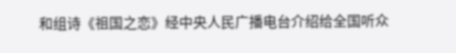和组诗《祖国之恋》经中央人民广播电台介绍给全国听众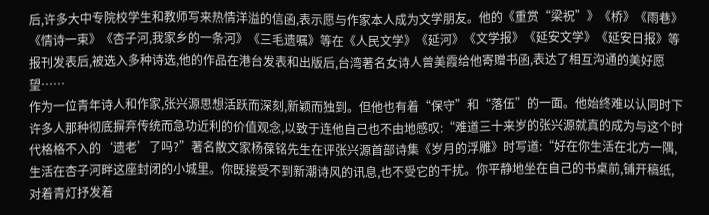后,许多大中专院校学生和教师写来热情洋溢的信函,表示愿与作家本人成为文学朋友。他的《重赏“梁祝”》《桥》《雨巷》《情诗一束》《杏子河,我家乡的一条河》《三毛遗嘱》等在《人民文学》《延河》《文学报》《延安文学》《延安日报》等报刊发表后,被选入多种诗选,他的作品在港台发表和出版后,台湾著名女诗人曾美霞给他寄赠书函,表达了相互沟通的美好愿望……
作为一位青年诗人和作家,张兴源思想活跃而深刻,新颖而独到。但他也有着“保守”和“落伍”的一面。他始终难以认同时下许多人那种彻底摒弃传统而急功近利的价值观念,以致于连他自己也不由地感叹:“难道三十来岁的张兴源就真的成为与这个时代格格不入的‘遗老’了吗?”著名散文家杨葆铭先生在评张兴源首部诗集《岁月的浮雕》时写道:“好在你生活在北方一隅,生活在杏子河畔这座封闭的小城里。你既接受不到新潮诗风的讯息,也不受它的干扰。你平静地坐在自己的书桌前,铺开稿纸,对着青灯抒发着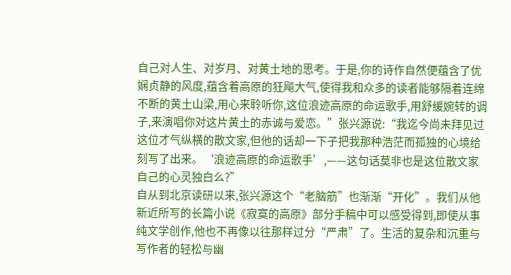自己对人生、对岁月、对黄土地的思考。于是,你的诗作自然便蕴含了优娴贞静的风度,蕴含着高原的狂飚大气,使得我和众多的读者能够隔着连绵不断的黄土山梁,用心来聆听你,这位浪迹高原的命运歌手,用舒缓婉转的调子,来演唱你对这片黄土的赤诚与爱恋。”张兴源说:“我迄今尚未拜见过这位才气纵横的散文家,但他的话却一下子把我那种浩茫而孤独的心境给刻写了出来。‘浪迹高原的命运歌手’,——这句话莫非也是这位散文家自己的心灵独白么?”
自从到北京读研以来,张兴源这个“老脑筋”也渐渐“开化”。我们从他新近所写的长篇小说《寂寞的高原》部分手稿中可以感受得到,即使从事纯文学创作,他也不再像以往那样过分“严肃”了。生活的复杂和沉重与写作者的轻松与幽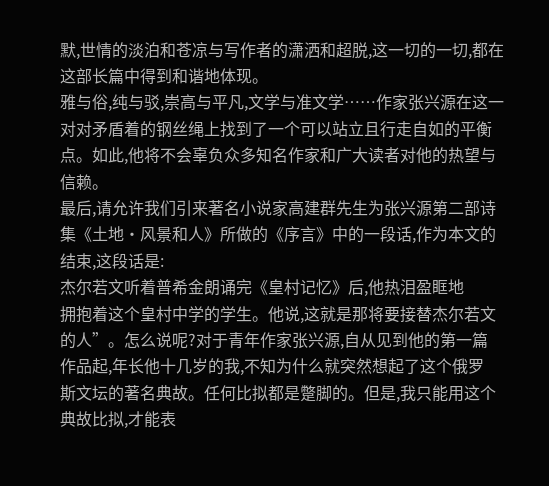默,世情的淡泊和苍凉与写作者的潇洒和超脱,这一切的一切,都在这部长篇中得到和谐地体现。
雅与俗,纯与驳,崇高与平凡,文学与准文学……作家张兴源在这一对对矛盾着的钢丝绳上找到了一个可以站立且行走自如的平衡点。如此,他将不会辜负众多知名作家和广大读者对他的热望与信赖。
最后,请允许我们引来著名小说家高建群先生为张兴源第二部诗集《土地·风景和人》所做的《序言》中的一段话,作为本文的结束,这段话是:
杰尔若文听着普希金朗诵完《皇村记忆》后,他热泪盈眶地
拥抱着这个皇村中学的学生。他说,这就是那将要接替杰尔若文
的人”。怎么说呢?对于青年作家张兴源,自从见到他的第一篇
作品起,年长他十几岁的我,不知为什么就突然想起了这个俄罗
斯文坛的著名典故。任何比拟都是蹩脚的。但是,我只能用这个
典故比拟,才能表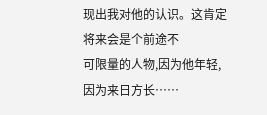现出我对他的认识。这肯定将来会是个前途不
可限量的人物,因为他年轻,因为来日方长……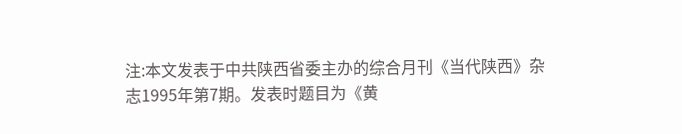注:本文发表于中共陕西省委主办的综合月刊《当代陕西》杂
志1995年第7期。发表时题目为《黄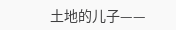土地的儿子——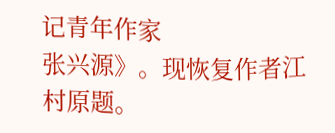记青年作家
张兴源》。现恢复作者江村原题。